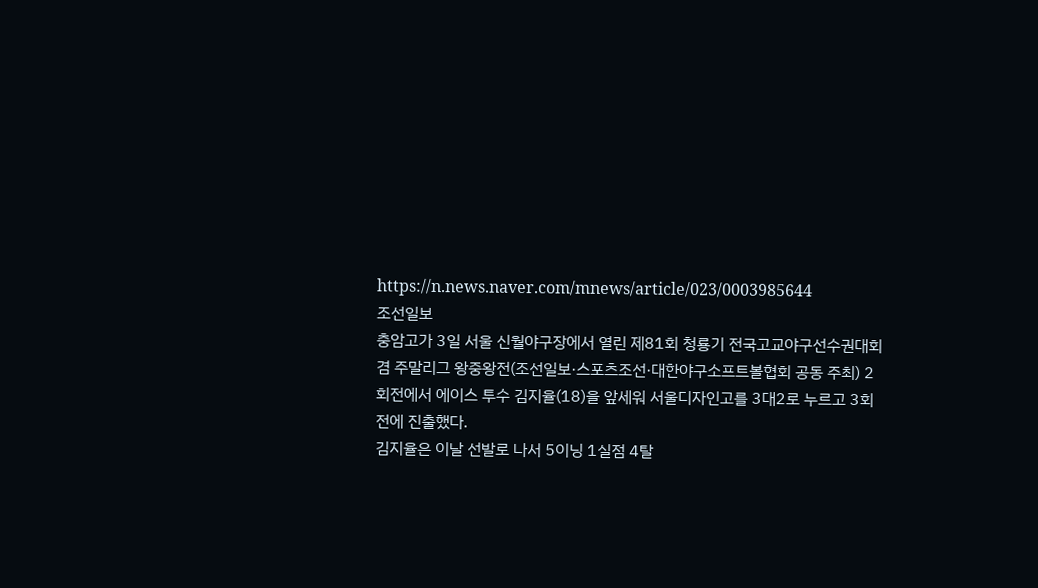https://n.news.naver.com/mnews/article/023/0003985644
조선일보
충암고가 3일 서울 신월야구장에서 열린 제81회 청룡기 전국고교야구선수권대회 겸 주말리그 왕중왕전(조선일보·스포츠조선·대한야구소프트볼협회 공동 주최) 2회전에서 에이스 투수 김지율(18)을 앞세워 서울디자인고를 3대2로 누르고 3회전에 진출했다.
김지율은 이날 선발로 나서 5이닝 1실점 4탈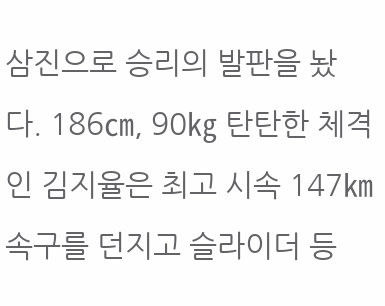삼진으로 승리의 발판을 놨다. 186㎝, 90㎏ 탄탄한 체격인 김지율은 최고 시속 147㎞ 속구를 던지고 슬라이더 등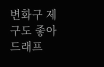변화구 제구도 좋아 드래프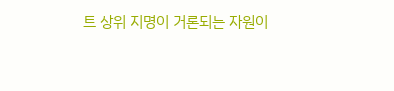트 상위 지명이 거론되는 자원이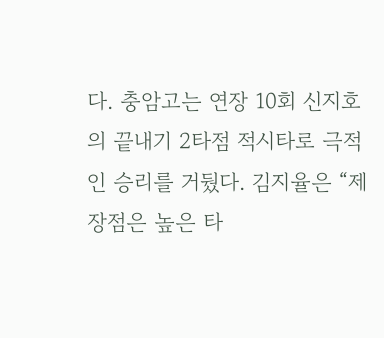다. 충암고는 연장 10회 신지호의 끝내기 2타점 적시타로 극적인 승리를 거뒀다. 김지율은 “제 장점은 높은 타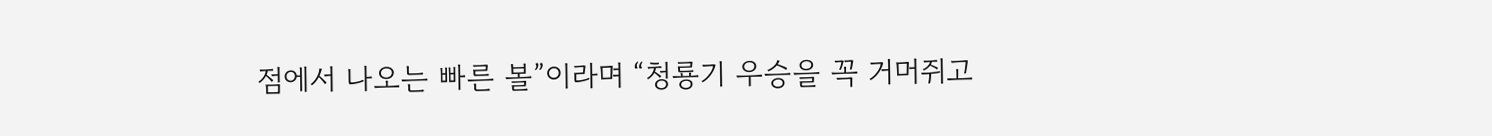점에서 나오는 빠른 볼”이라며 “청룡기 우승을 꼭 거머쥐고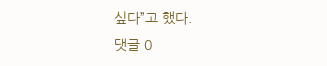싶다”고 했다.
댓글 0